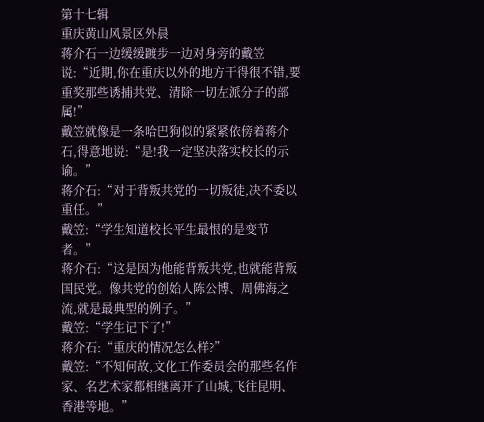第十七辑
重庆黄山风景区外晨
蒋介石一边缓缓踱步一边对身旁的戴笠说:“近期,你在重庆以外的地方干得很不错,要重奖那些诱捕共党、清除一切左派分子的部属!”
戴笠就像是一条哈巴狗似的紧紧依傍着蒋介石,得意地说:“是!我一定坚决落实校长的示谕。”
蒋介石:“对于背叛共党的一切叛徒,决不委以重任。”
戴笠:“学生知道校长平生最恨的是变节者。”
蒋介石:“这是因为他能背叛共党,也就能背叛国民党。像共党的创始人陈公博、周佛海之流,就是最典型的例子。”
戴笠:“学生记下了!”
蒋介石:“重庆的情况怎么样?”
戴笠:“不知何故,文化工作委员会的那些名作家、名艺术家都相继离开了山城,飞往昆明、香港等地。”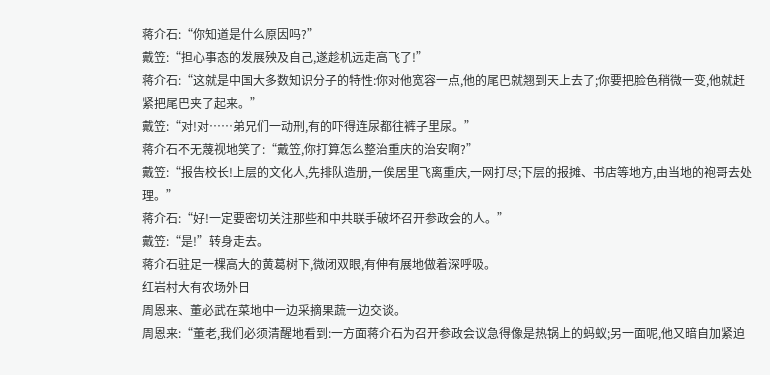蒋介石:“你知道是什么原因吗?”
戴笠:“担心事态的发展殃及自己,遂趁机远走高飞了!”
蒋介石:“这就是中国大多数知识分子的特性:你对他宽容一点,他的尾巴就翘到天上去了;你要把脸色稍微一变,他就赶紧把尾巴夹了起来。”
戴笠:“对!对……弟兄们一动刑,有的吓得连尿都往裤子里尿。”
蒋介石不无蔑视地笑了:“戴笠,你打算怎么整治重庆的治安啊?”
戴笠:“报告校长!上层的文化人,先排队造册,一俟居里飞离重庆,一网打尽;下层的报摊、书店等地方,由当地的袍哥去处理。”
蒋介石:“好!一定要密切关注那些和中共联手破坏召开参政会的人。”
戴笠:“是!”转身走去。
蒋介石驻足一棵高大的黄葛树下,微闭双眼,有伸有展地做着深呼吸。
红岩村大有农场外日
周恩来、董必武在菜地中一边采摘果蔬一边交谈。
周恩来:“董老,我们必须清醒地看到:一方面蒋介石为召开参政会议急得像是热锅上的蚂蚁;另一面呢,他又暗自加紧迫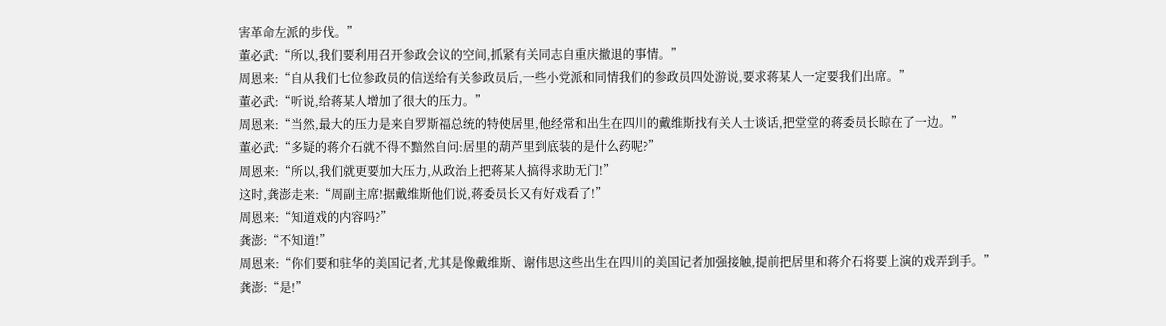害革命左派的步伐。”
董必武:“所以,我们要利用召开参政会议的空间,抓紧有关同志自重庆撤退的事情。”
周恩来:“自从我们七位参政员的信送给有关参政员后,一些小党派和同情我们的参政员四处游说,要求蒋某人一定要我们出席。”
董必武:“听说,给蒋某人增加了很大的压力。”
周恩来:“当然,最大的压力是来自罗斯福总统的特使居里,他经常和出生在四川的戴维斯找有关人士谈话,把堂堂的蒋委员长晾在了一边。”
董必武:“多疑的蒋介石就不得不黯然自问:居里的葫芦里到底装的是什么药呢?”
周恩来:“所以,我们就更要加大压力,从政治上把蒋某人搞得求助无门!”
这时,龚澎走来:“周副主席!据戴维斯他们说,蒋委员长又有好戏看了!”
周恩来:“知道戏的内容吗?”
龚澎:“不知道!”
周恩来:“你们要和驻华的美国记者,尤其是像戴维斯、谢伟思这些出生在四川的美国记者加强接触,提前把居里和蒋介石将要上演的戏弄到手。”
龚澎:“是!”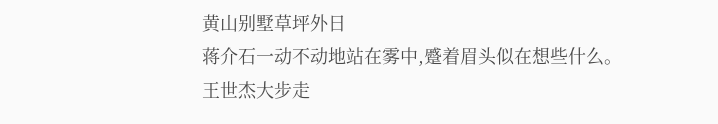黄山别墅草坪外日
蒋介石一动不动地站在雾中,蹙着眉头似在想些什么。
王世杰大步走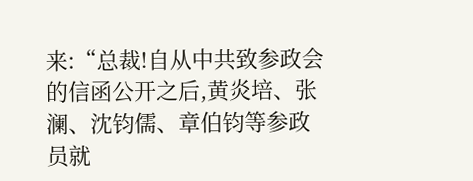来:“总裁!自从中共致参政会的信函公开之后,黄炎培、张澜、沈钧儒、章伯钧等参政员就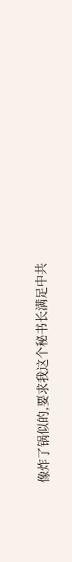像炸了锅似的,要求我这个秘书长满足中共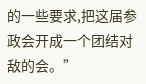的一些要求,把这届参政会开成一个团结对敌的会。”